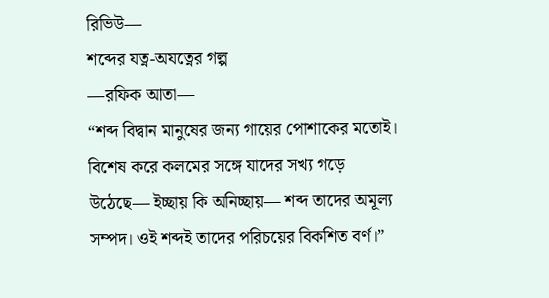রিভিউ—
শব্দের যত্ন-অযত্নের গল্প
—রফিক আতা—
“শব্দ বিদ্বান মানুষের জন্য গায়ের পোশাকের মতোই। বিশেষ করে কলমের সঙ্গে যাদের সখ্য গড়ে উঠেছে— ইচ্ছায় কি অনিচ্ছায়— শব্দ তাদের অমূল্য সম্পদ। ওই শব্দই তাদের পরিচয়ের বিকশিত বর্ণ।”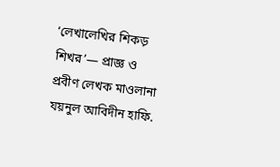‘লেখালেখির শিকড় শিখর’— প্রাজ্ঞ ও প্রবীণ লেখক মাওলানা যয়নুল আবিদীন হাফি.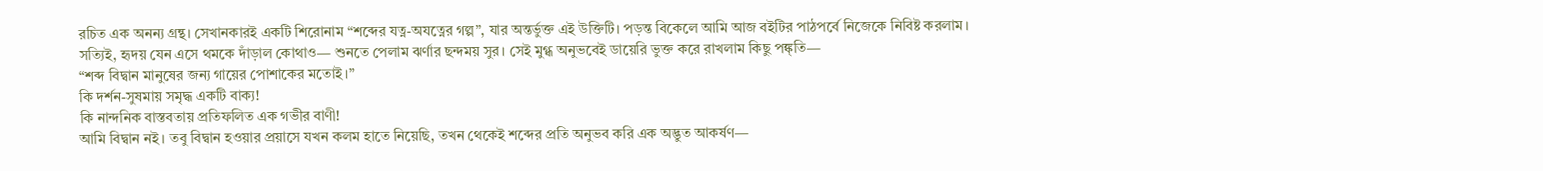রচিত এক অনন্য গ্রন্থ। সেখানকারই একটি শিরোনাম “শব্দের যত্ন-অযত্নের গল্প”, যার অন্তর্ভুক্ত এই উক্তিটি। পড়ন্ত বিকেলে আমি আজ বইটির পাঠপর্বে নিজেকে নিবিষ্ট করলাম। সত্যিই, হৃদয় যেন এসে থমকে দাঁড়াল কোথাও— শুনতে পেলাম ঝর্ণার ছন্দময় সুর। সেই মুগ্ধ অনুভবেই ডায়েরি ভুক্ত করে রাখলাম কিছু পঙ্ক্তি—
“শব্দ বিদ্বান মানুষের জন্য গায়ের পোশাকের মতোই।”
কি দর্শন-সুষমায় সমৃদ্ধ একটি বাক্য!
কি নান্দনিক বাস্তবতায় প্রতিফলিত এক গভীর বাণী!
আমি বিদ্বান নই। তবু বিদ্বান হওয়ার প্রয়াসে যখন কলম হাতে নিয়েছি, তখন থেকেই শব্দের প্রতি অনুভব করি এক অদ্ভুত আকর্ষণ—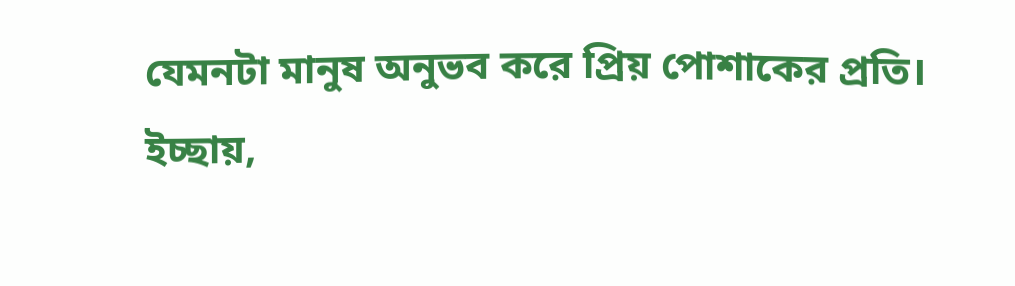যেমনটা মানুষ অনুভব করে প্রিয় পোশাকের প্রতি।
ইচ্ছায়,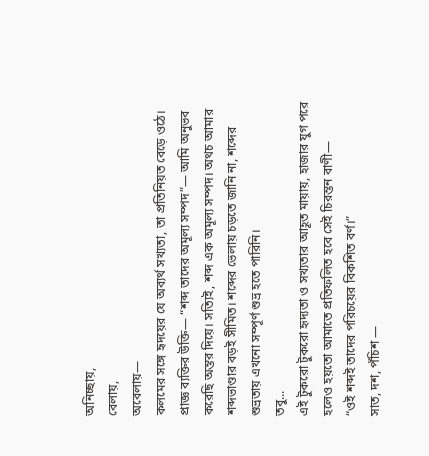অনিচ্ছায়,
বেলায়,
অবেলায়—
কলমের সঙ্গে হৃদয়ের যে অব্যর্থ সখ্যতা, তা প্রতিনিয়ত বেড়ে ওঠে। প্রাজ্ঞ ব্যক্তির উক্তি— “শব্দ তাদের অমূল্য সম্পদ”— আমি অনুভব করেছি অন্তর দিয়ে। সত্যিই, শব্দ এক অমূল্য সম্পদ। অথচ আমার শব্দভাণ্ডার বড়ই সীমিত। শব্দের ভেলায় চড়তে জানি না, শব্দের শুভ্রতায় এখনো সম্পূর্ণ শুভ্র হতে পারিনি।
তবু...
এই টুকরো টুকরো হৃদ্যতা ও সখ্যতার আহূত মায়ায়, হাজার যুগ পরে হলেও হয়তো আমাতে প্রতিফলিত হবে সেই চিরন্তন বাণী—
“ওই শব্দই তাদের পরিচয়ের বিকশিত বর্ণ।”
সাত, দশ, পঁচিশ —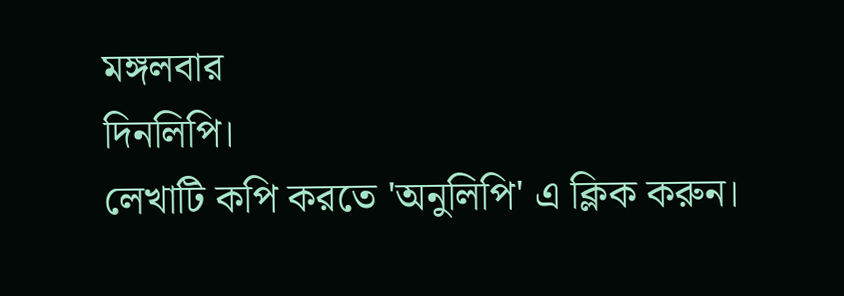মঙ্গলবার
দিনলিপি।
লেখাটি কপি করতে 'অনুলিপি' এ ক্লিক করুন।